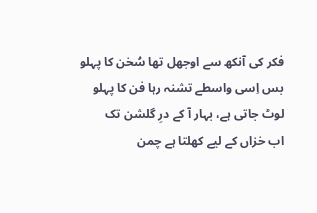فکر کی آنکھ سے اوجھل تھا سُخن کا پہلو
بس اِسی واسطے تشنہ رہا فن کا پہلو
لوٹ جاتی ہے، بہار آ کے درِ گلشن تک
اب خزاں کے لیے کھلتا ہے چمن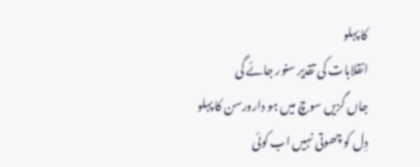کا پہلو
انقلابات کی تقدیر سنور جائے گی
جاں گزیں سوچ میں ہو دارورسن کا پہلو
دِل کو چھوتی نہیں اب کوئی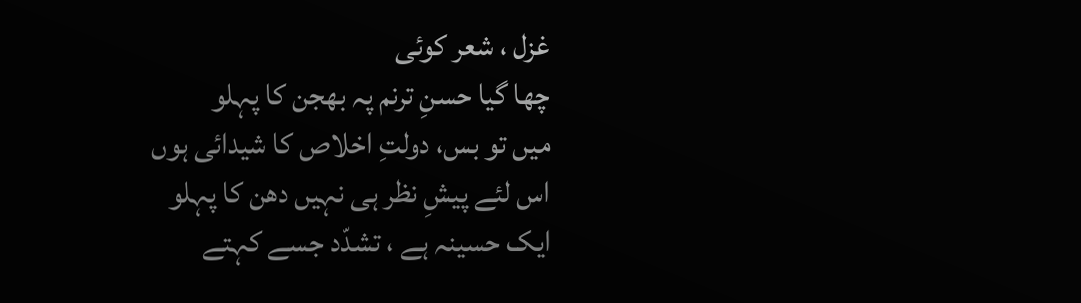غزل ، شعر کوئی
چھا گیا حسنِ ترنم پہ بھجن کا پہلو
میں تو بس، دولتِ اخلاص کا شیدائی ہوں
اس لئے پیشِ نظر ہی نہیں دھن کا پہلو
ایک حسینہ ہے ، تشدّد جسے کہتے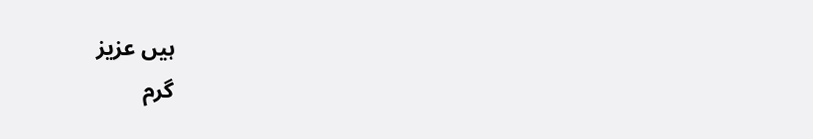ہیں عزیز
گرم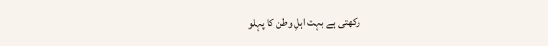رکھتی ہے بہت اہلِ وطن کا پہلو